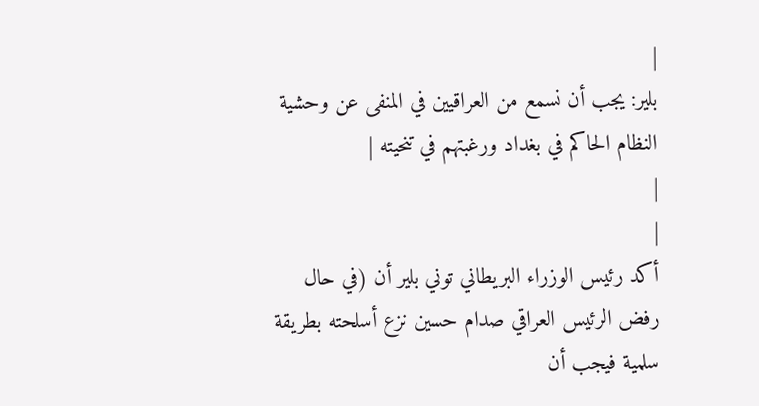|
بلير: يجب أن نسمع من العراقيين في المنفى عن وحشية النظام الحاكم في بغداد ورغبتهم في تنحيته |
|
|
أكد رئيس الوزراء البريطاني توني بلير أن (في حال رفض الرئيس العراقي صدام حسين نزع أسلحته بطريقة سلمية فيجب أن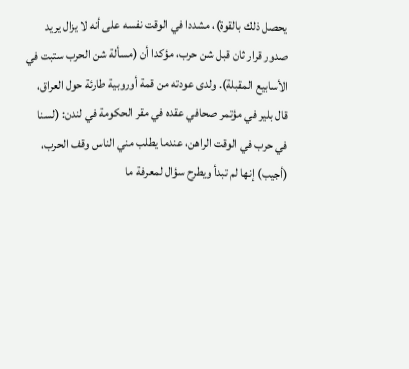يحصل ذلك بالقوة)، مشددا في الوقت نفسه على أنه لا يزال يريد صدور قرار ثان قبل شن حرب، مؤكدا أن (مسألة شن الحرب ستبت في الأسابيع المقبلة). ولدى عودته من قمة أوروبية طارئة حول العراق، قال بلير في مؤتمر صحافي عقده في مقر الحكومة في لندن: (لسنا في حرب في الوقت الراهن، عندما يطلب مني الناس وقف الحرب، (أجيب) إنها لم تبدأ ويطرح سؤال لمعرفة ما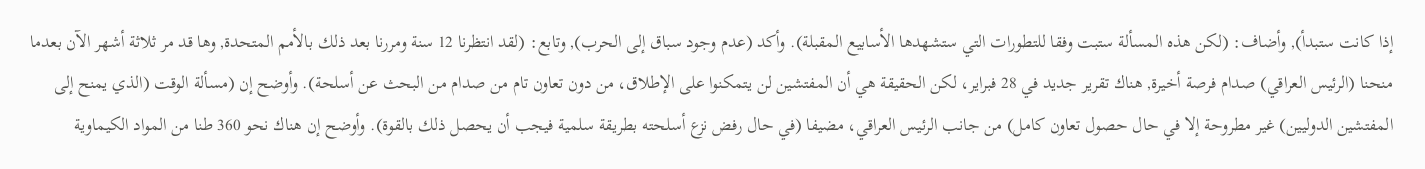إذا كانت ستبدأ), وأضاف: (لكن هذه المسألة ستبت وفقا للتطورات التي ستشهدها الأسابيع المقبلة). وأكد (عدم وجود سباق إلى الحرب), وتابع: (لقد انتظرنا 12 سنة ومررنا بعد ذلك بالأمم المتحدة, وها قد مر ثلاثة أشهر الآن بعدما منحنا (الرئيس العراقي) صدام فرصة أخيرة, هناك تقرير جديد في 28 فبراير، لكن الحقيقة هي أن المفتشين لن يتمكنوا على الإطلاق، من دون تعاون تام من صدام من البحث عن أسلحة). وأوضح إن (مسألة الوقت (الذي يمنح إلى المفتشين الدوليين) غير مطروحة إلا في حال حصول تعاون كامل) من جانب الرئيس العراقي، مضيفا (في حال رفض نزع أسلحته بطريقة سلمية فيجب أن يحصل ذلك بالقوة). وأوضح إن هناك نحو 360 طنا من المواد الكيماوية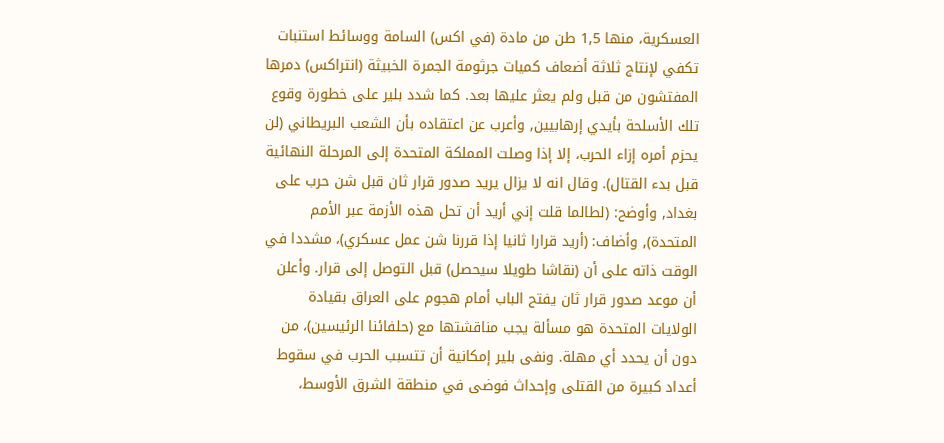العسكرية، منها 1,5 طن من مادة (في اكس) السامة ووسائط استنبات تكفي لإنتاج ثلاثة أضعاف كميات جرثومة الجمرة الخبيثة (انتراكس) دمرها المفتشون من قبل ولم يعثر عليها بعد. كما شدد بلير على خطورة وقوع تلك الأسلحة بأيدي إرهابيين, وأعرب عن اعتقاده بأن الشعب البريطاني (لن يحزم أمره إزاء الحرب، إلا إذا وصلت المملكة المتحدة إلى المرحلة النهائية قبل بدء القتال). وقال انه لا يزال يريد صدور قرار ثان قبل شن حرب على بغداد, وأوضح: (لطالما قلت إني أريد أن تحل هذه الأزمة عبر الأمم المتحدة), وأضاف: (أريد قرارا ثانيا إذا قررنا شن عمل عسكري)، مشددا في الوقت ذاته على أن (نقاشا طويلا سيحصل) قبل التوصل إلى قرار. وأعلن أن موعد صدور قرار ثان يفتح الباب أمام هجوم على العراق بقيادة الولايات المتحدة هو مسألة يجب مناقشتها مع (حلفائنا الرئيسين)، من دون أن يحدد أي مهلة. ونفى بلير إمكانية أن تتسبب الحرب في سقوط أعداد كبيرة من القتلى وإحداث فوضى في منطقة الشرق الأوسط،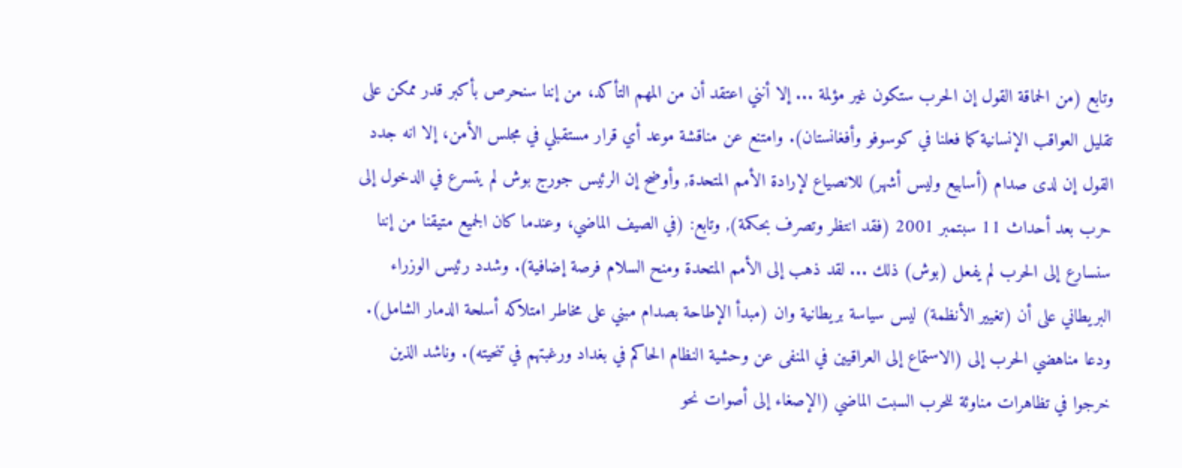وتابع (من الحماقة القول إن الحرب ستكون غير مؤلمة ... إلا أنني اعتقد أن من المهم التأكد، من إننا سنحرص بأكبر قدر ممكن على تقليل العواقب الإنسانية كما فعلنا في كوسوفو وأفغانستان). وامتنع عن مناقشة موعد أي قرار مستقبلي في مجلس الأمن، إلا انه جدد القول إن لدى صدام (أسابيع وليس أشهر) للانصياع لإرادة الأمم المتحدة, وأوضح إن الرئيس جورج بوش لم يتسرع في الدخول إلى حرب بعد أحداث 11 سبتمبر 2001 (فقد انتظر وتصرف بحكمة), وتابع: (في الصيف الماضي، وعندما كان الجميع متيقنا من إننا سنسارع إلى الحرب لم يفعل (بوش) ذلك ... لقد ذهب إلى الأمم المتحدة ومنح السلام فرصة إضافية). وشدد رئيس الوزراء البريطاني على أن (تغيير الأنظمة) ليس سياسة بريطانية وان (مبدأ الإطاحة بصدام مبني على مخاطر امتلاكه أسلحة الدمار الشامل). ودعا مناهضي الحرب إلى (الاستماع إلى العراقيين في المنفى عن وحشية النظام الحاكم في بغداد ورغبتهم في تنحيته). وناشد الذين خرجوا في تظاهرات مناوئة للحرب السبت الماضي (الإصغاء إلى أصوات نحو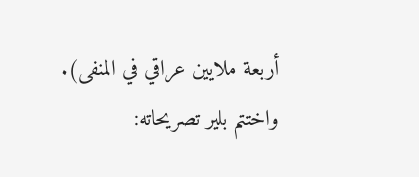أربعة ملايين عراقي في المنفى). واختتم بلير تصريحاته: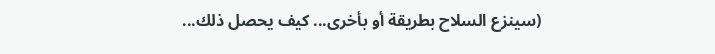(سينزع السلاح بطريقة أو بأخرى... كيف يحصل ذلك...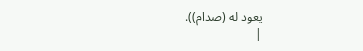يعود له (صدام)).
|